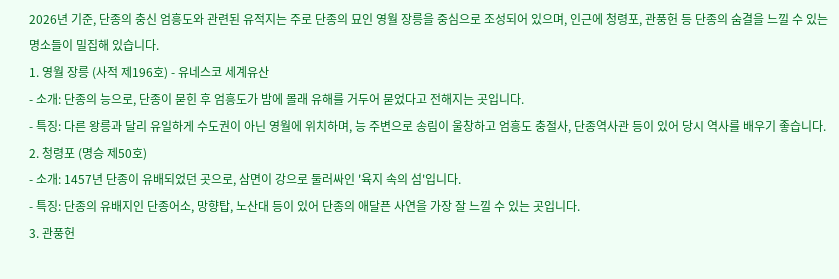2026년 기준, 단종의 충신 엄흥도와 관련된 유적지는 주로 단종의 묘인 영월 장릉을 중심으로 조성되어 있으며, 인근에 청령포, 관풍헌 등 단종의 숨결을 느낄 수 있는 명소들이 밀집해 있습니다.
1. 영월 장릉 (사적 제196호) - 유네스코 세계유산
- 소개: 단종의 능으로, 단종이 묻힌 후 엄흥도가 밤에 몰래 유해를 거두어 묻었다고 전해지는 곳입니다.
- 특징: 다른 왕릉과 달리 유일하게 수도권이 아닌 영월에 위치하며, 능 주변으로 송림이 울창하고 엄흥도 충절사, 단종역사관 등이 있어 당시 역사를 배우기 좋습니다.
2. 청령포 (명승 제50호)
- 소개: 1457년 단종이 유배되었던 곳으로, 삼면이 강으로 둘러싸인 '육지 속의 섬'입니다.
- 특징: 단종의 유배지인 단종어소, 망향탑, 노산대 등이 있어 단종의 애달픈 사연을 가장 잘 느낄 수 있는 곳입니다.
3. 관풍헌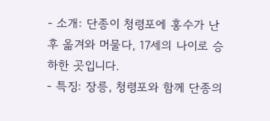- 소개: 단종이 청령포에 홍수가 난 후 옮겨와 머물다, 17세의 나이로 승하한 곳입니다.
- 특징: 장릉, 청령포와 함께 단종의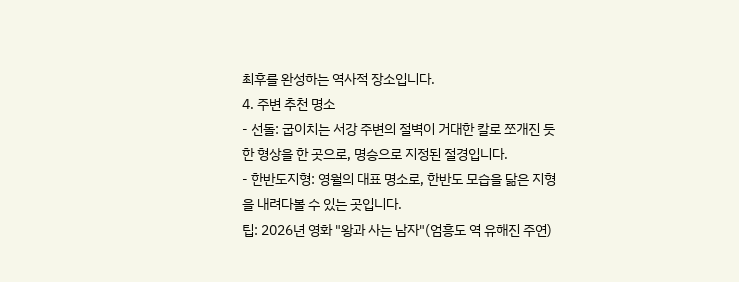최후를 완성하는 역사적 장소입니다.
4. 주변 추천 명소
- 선돌: 굽이치는 서강 주변의 절벽이 거대한 칼로 쪼개진 듯한 형상을 한 곳으로, 명승으로 지정된 절경입니다.
- 한반도지형: 영월의 대표 명소로, 한반도 모습을 닮은 지형을 내려다볼 수 있는 곳입니다.
팁: 2026년 영화 "왕과 사는 남자"(엄흥도 역 유해진 주연)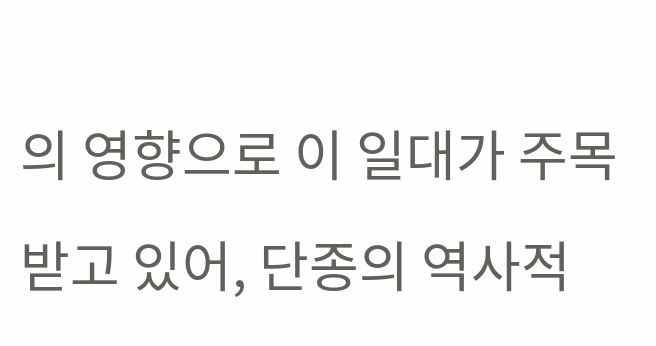의 영향으로 이 일대가 주목받고 있어, 단종의 역사적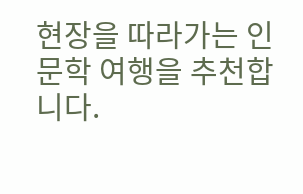현장을 따라가는 인문학 여행을 추천합니다.